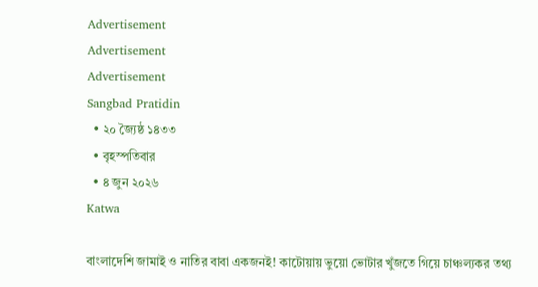Advertisement
Advertisement
Advertisement
Sangbad Pratidin
  • ২০ জ্যৈষ্ঠ ১৪৩৩
  • বৃহস্পতিবার
  • ৪ জুন ২০২৬
Katwa

বাংলাদেশি জামাই ও নাতির বাবা একজনই! কাটোয়ায় ভুয়ো ভোটার খুঁজতে গিয়ে চাঞ্চল্যকর তথ্য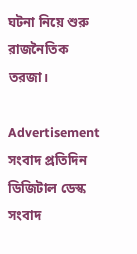ঘটনা নিয়ে শুরু রাজনৈতিক তরজা।

Advertisement
সংবাদ প্রতিদিন ডিজিটাল ডেস্ক
সংবাদ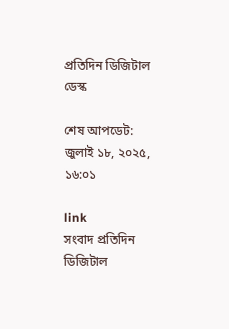প্রতিদিন ডিজিটাল ডেস্ক

শেষ আপডেট: জুলাই ১৮, ২০২৫, ১৬:০১

link
সংবাদ প্রতিদিন ডিজিটাল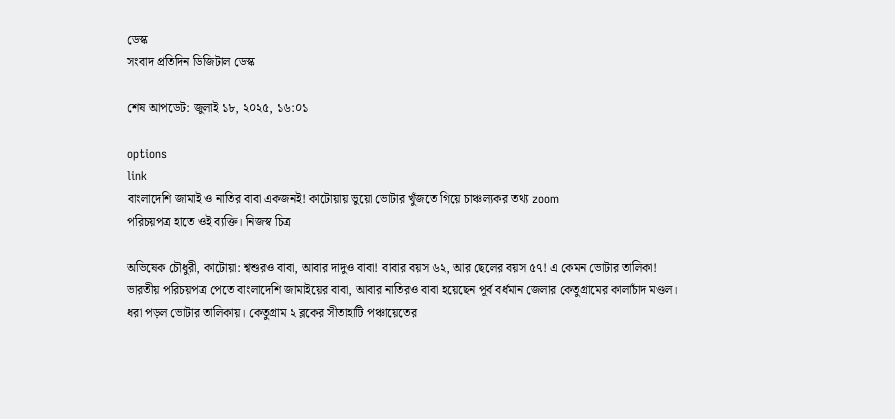ডেস্ক
সংবাদ প্রতিদিন ডিজিটাল ডেস্ক

শেষ আপডেট: জুলাই ১৮, ২০২৫, ১৬:০১

options
link
বাংলাদেশি জামাই ও নাতির বাবা একজনই! কাটোয়ায় ভুয়ো ভোটার খুঁজতে গিয়ে চাঞ্চল্যকর তথ্য zoom
পরিচয়পত্র হাতে ওই ব্যক্তি। নিজস্ব চিত্র

অভিষেক চৌধুরী, কাটোয়া: শ্বশুরও বাবা, আবার দাদুও বাবা! বাবার বয়স ৬২, আর ছেলের বয়স ৫৭! এ কেমন ভোটার তালিকা! ভারতীয় পরিচয়পত্র পেতে বাংলাদেশি জামাইয়ের বাবা, আবার নাতিরও বাবা হয়েছেন পূর্ব বর্ধমান জেলার কেতুগ্রামের কালাচাঁদ মণ্ডল। ধরা পড়ল ভোটার তালিকায়। কেতুগ্রাম ২ ব্লকের সীতাহাটি পঞ্চায়েতের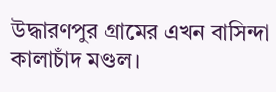উদ্ধারণপুর গ্রামের এখন বাসিন্দা কালাচাঁদ মণ্ডল।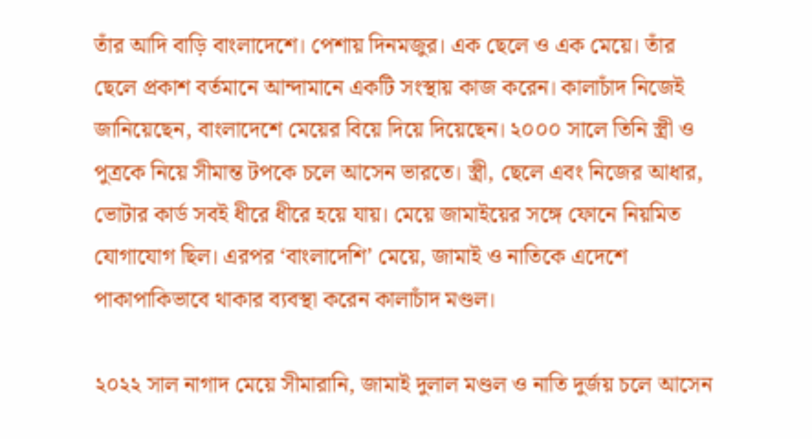তাঁর আদি বাড়ি বাংলাদেশে। পেশায় দিনমজুর। এক ছেলে ও এক মেয়ে। তাঁর ছেলে প্রকাশ বর্তমানে আন্দামানে একটি সংস্থায় কাজ করেন। কালাচাঁদ নিজেই জানিয়েছেন, বাংলাদেশে মেয়ের বিয়ে দিয়ে দিয়েছেন। ২০০০ সালে তিনি স্ত্রী ও পুত্রকে নিয়ে সীমান্ত টপকে চলে আসেন ভারতে। স্ত্রী, ছেলে এবং নিজের আধার, ভোটার কার্ড সবই ধীরে ধীরে হয়ে যায়। মেয়ে জামাইয়ের সঙ্গে ফোনে নিয়মিত যোগাযোগ ছিল। এরপর ‘বাংলাদেশি’ মেয়ে, জামাই ও নাতিকে এদেশে পাকাপাকিভাবে থাকার ব্যবস্থা করেন কালাচাঁদ মণ্ডল।

২০২২ সাল নাগাদ মেয়ে সীমারানি, জামাই দুলাল মণ্ডল ও নাতি দুর্জয় চলে আসেন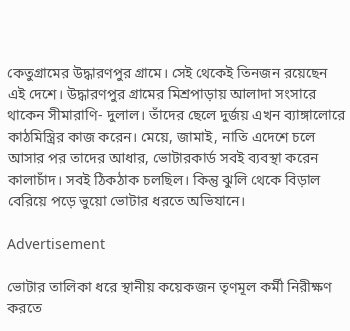কেতুগ্রামের উদ্ধারণপুর গ্রামে। সেই থেকেই তিনজন রয়েছেন এই দেশে। উদ্ধারণপুর গ্রামের মিশ্রপাড়ায় আলাদা সংসারে থাকেন সীমারাণি- দুলাল। তাঁদের ছেলে দুর্জয় এখন ব্যাঙ্গালোরে কাঠমিস্ত্রির কাজ করেন। মেয়ে, জামাই, নাতি এদেশে চলে আসার পর তাদের আধার, ভোটারকার্ড সবই ব্যবস্থা করেন কালাচাঁদ। সবই ঠিকঠাক চলছিল। কিন্তু ঝুলি থেকে বিড়াল বেরিয়ে পড়ে ভুয়ো ভোটার ধরতে অভিযানে।

Advertisement

ভোটার তালিকা ধরে স্থানীয় কয়েকজন তৃণমূল কর্মী নিরীক্ষণ করতে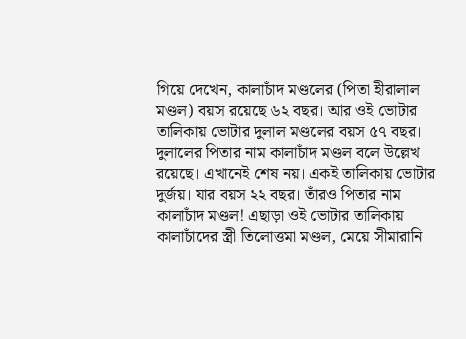গিয়ে দেখেন, কালাচাঁদ মণ্ডলের (পিতা হীরালাল মণ্ডল) বয়স রয়েছে ৬২ বছর। আর ওই ভোটার তালিকায় ভোটার দুলাল মণ্ডলের বয়স ৫৭ বছর। দুলালের পিতার নাম কালাচাঁদ মণ্ডল বলে উল্লেখ রয়েছে। এখানেই শেষ নয়। একই তালিকায় ভোটার দুর্জয়। যার বয়স ২২ বছর। তাঁরও পিতার নাম কালাচাঁদ মণ্ডল! এছাড়া ওই ভোটার তালিকায় কালাচাঁদের স্ত্রী তিলোত্তমা মণ্ডল, মেয়ে সীমারানি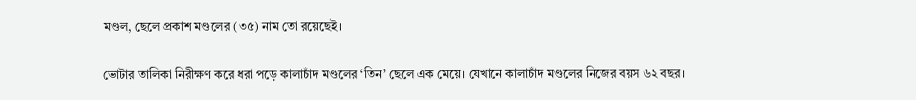মণ্ডল, ছেলে প্রকাশ মণ্ডলের (৩৫) নাম তো রয়েছেই।

ভোটার তালিকা নিরীক্ষণ করে ধরা পড়ে কালাচাঁদ মণ্ডলের ‘তিন’ ছেলে এক মেয়ে। যেখানে কালাচাঁদ মণ্ডলের নিজের বয়স ৬২ বছর।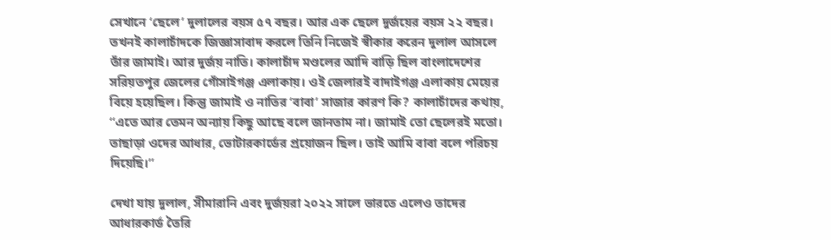সেখানে ‘ছেলে’ দুলালের বয়স ৫৭ বছর। আর এক ছেলে দুর্জয়ের বয়স ২২ বছর। তখনই কালাচাঁদকে জিজ্ঞাসাবাদ করলে তিনি নিজেই স্বীকার করেন দুলাল আসলে তাঁর জামাই। আর দুর্জয় নাতি। কালাচাঁদ মণ্ডলের আদি বাড়ি ছিল বাংলাদেশের সরিয়তপুর জেলের গোঁসাইগঞ্জ এলাকায়। ওই জেলারই বাদাইগঞ্জ এলাকায় মেয়ের বিয়ে হয়েছিল। কিন্তু জামাই ও নাতির ‘বাবা’ সাজার কারণ কি? কালাচাঁদের কথায়, ‘‘এতে আর তেমন অন্যায় কিছু আছে বলে জানতাম না। জামাই তো ছেলেরই মতো। তাছাড়া ওদের আধার, ভোটারকার্ডের প্রয়োজন ছিল। তাই আমি বাবা বলে পরিচয় দিয়েছি।’’

দেখা যায় দুলাল, সীমারানি এবং দুর্জয়রা ২০২২ সালে ভারতে এলেও তাদের আধারকার্ড তৈরি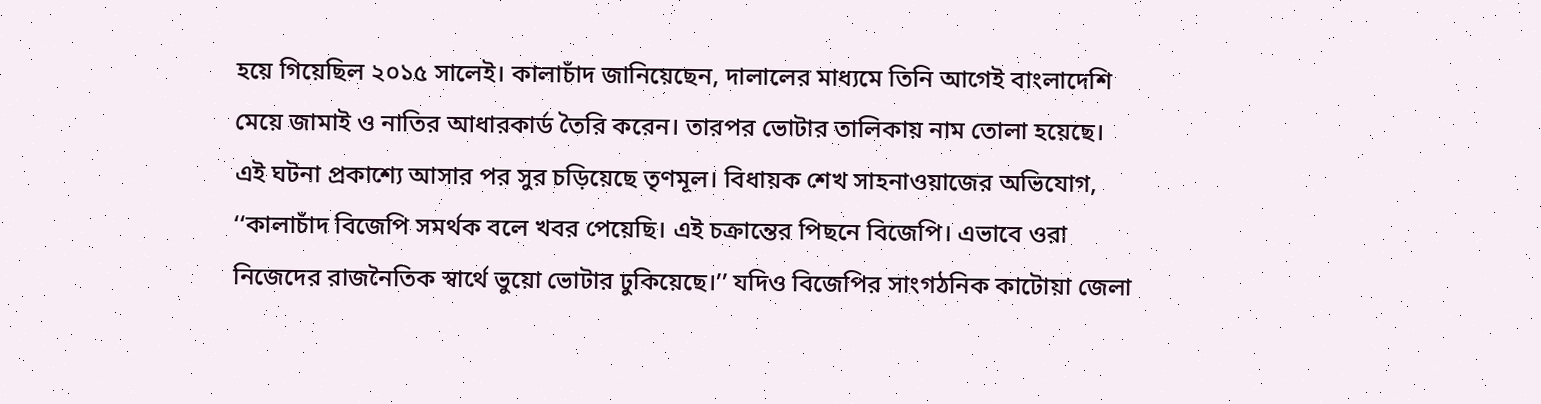হয়ে গিয়েছিল ২০১৫ সালেই। কালাচাঁদ জানিয়েছেন, দালালের মাধ্যমে তিনি আগেই বাংলাদেশি মেয়ে জামাই ও নাতির আধারকার্ড তৈরি করেন। তারপর ভোটার তালিকায় নাম তোলা হয়েছে। এই ঘটনা প্রকাশ্যে আসার পর সুর চড়িয়েছে তৃণমূল। বিধায়ক শেখ সাহনাওয়াজের অভিযোগ, ‘‘কালাচাঁদ বিজেপি সমর্থক বলে খবর পেয়েছি। এই চক্রান্তের পিছনে বিজেপি। এভাবে ওরা নিজেদের রাজনৈতিক স্বার্থে ভুয়ো ভোটার ঢুকিয়েছে।’’ যদিও বিজেপির সাংগঠনিক কাটোয়া জেলা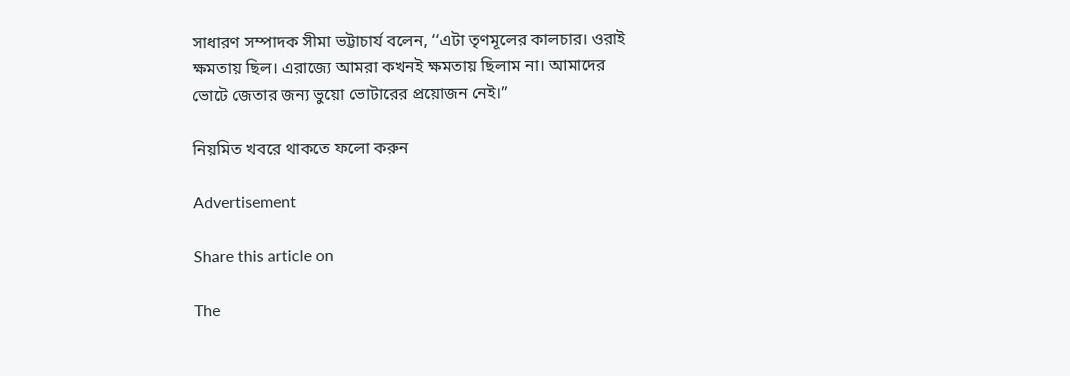সাধারণ সম্পাদক সীমা ভট্টাচার্য বলেন, ‘‘এটা তৃণমূলের কালচার। ওরাই ক্ষমতায় ছিল। এরাজ্যে আমরা কখনই ক্ষমতায় ছিলাম না। আমাদের ভোটে জেতার জন্য ভুয়ো ভোটারের প্রয়োজন নেই।’’

নিয়মিত খবরে থাকতে ফলো করুন

Advertisement

Share this article on

The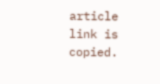article link is copied.